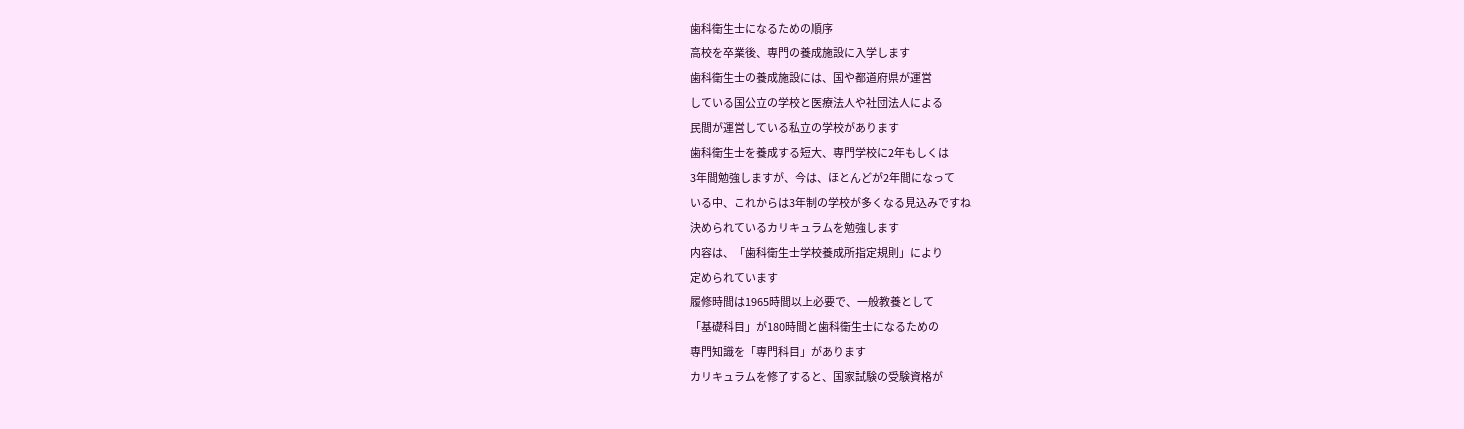歯科衛生士になるための順序
高校を卒業後、専門の養成施設に入学します
歯科衛生士の養成施設には、国や都道府県が運営
している国公立の学校と医療法人や社団法人による
民間が運営している私立の学校があります
歯科衛生士を養成する短大、専門学校に2年もしくは
3年間勉強しますが、今は、ほとんどが2年間になって
いる中、これからは3年制の学校が多くなる見込みですね
決められているカリキュラムを勉強します
内容は、「歯科衛生士学校養成所指定規則」により
定められています
履修時間は1965時間以上必要で、一般教養として
「基礎科目」が180時間と歯科衛生士になるための
専門知識を「専門科目」があります
カリキュラムを修了すると、国家試験の受験資格が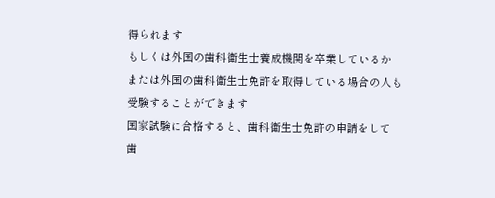得られます
もしくは外国の歯科衛生士養成機関を卒業しているか
または外国の歯科衛生士免許を取得している場合の人も
受験することができます
国家試験に合格すると、歯科衛生士免許の申請をして
歯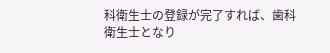科衛生士の登録が完了すれば、歯科衛生士となり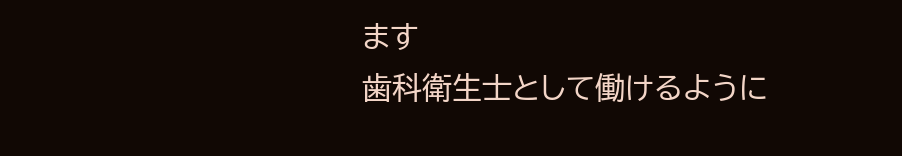ます
歯科衛生士として働けるように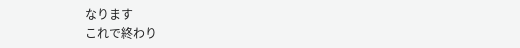なります
これで終わり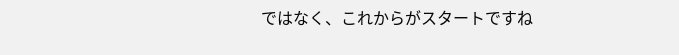ではなく、これからがスタートですね